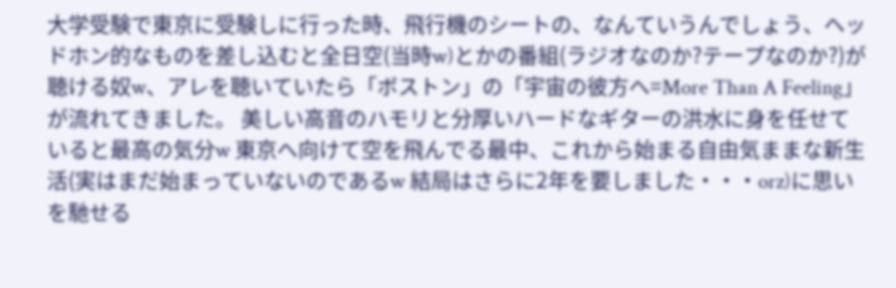大学受験で東京に受験しに行った時、飛行機のシートの、なんていうんでしょう、ヘッドホン的なものを差し込むと全日空(当時w)とかの番組(ラジオなのか?テープなのか?)が聴ける奴w、アレを聴いていたら「ボストン」の「宇宙の彼方へ=More Than A Feeling」が流れてきました。 美しい高音のハモリと分厚いハードなギターの洪水に身を任せていると最高の気分w 東京へ向けて空を飛んでる最中、これから始まる自由気ままな新生活(実はまだ始まっていないのであるw 結局はさらに2年を要しました・・・orz)に思いを馳せる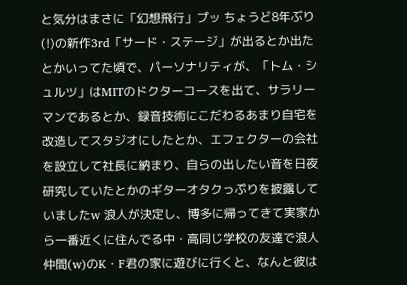と気分はまさに「幻想飛行」プッ ちょうど8年ぶり(!)の新作3rd「サード・ステージ」が出るとか出たとかいってた頃で、パーソナリティが、「トム・シュルツ」はMITのドクターコースを出て、サラリーマンであるとか、録音技術にこだわるあまり自宅を改造してスタジオにしたとか、エフェクターの会社を設立して社長に納まり、自らの出したい音を日夜研究していたとかのギターオタクっぷりを披露していましたw 浪人が決定し、博多に帰ってきて実家から一番近くに住んでる中・高同じ学校の友達で浪人仲間(w)のK・F君の家に遊びに行くと、なんと彼は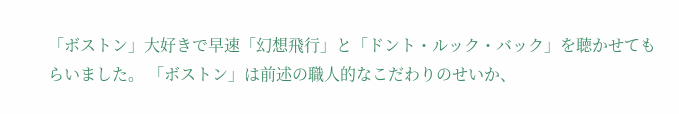「ボストン」大好きで早速「幻想飛行」と「ドント・ルック・バック」を聴かせてもらいました。 「ボストン」は前述の職人的なこだわりのせいか、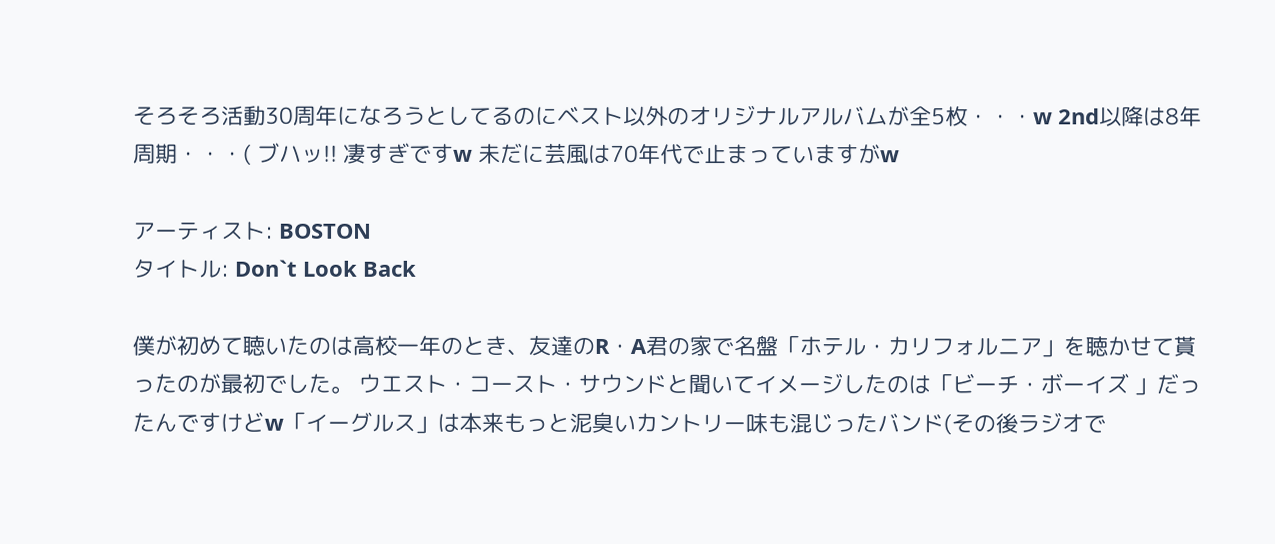そろそろ活動30周年になろうとしてるのにベスト以外のオリジナルアルバムが全5枚・・・w 2nd以降は8年周期・・・( ブハッ!! 凄すぎですw 未だに芸風は70年代で止まっていますがw

アーティスト: BOSTON
タイトル: Don`t Look Back

僕が初めて聴いたのは高校一年のとき、友達のR・A君の家で名盤「ホテル・カリフォルニア」を聴かせて貰ったのが最初でした。 ウエスト・コースト・サウンドと聞いてイメージしたのは「ビーチ・ボーイズ 」だったんですけどw「イーグルス」は本来もっと泥臭いカントリー味も混じったバンド(その後ラジオで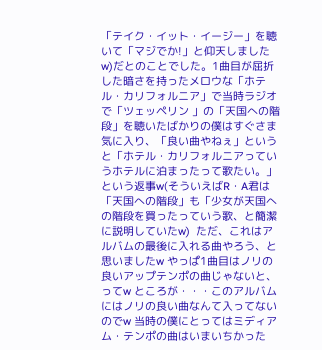「テイク・イット・イージー」を聴いて「マジでか!」と仰天しましたw)だとのことでした。1曲目が屈折した暗さを持ったメロウな「ホテル・カリフォルニア」で当時ラジオで「ツェッペリン 」の「天国への階段」を聴いたばかりの僕はすぐさま気に入り、「良い曲やねぇ」というと「ホテル・カリフォルニアっていうホテルに泊まったって歌たい。」という返事w(そういえばR・A君は「天国への階段」も「少女が天国への階段を買ったっていう歌、と簡潔に説明していたw)  ただ、これはアルバムの最後に入れる曲やろう、と思いましたw やっぱ1曲目はノリの良いアップテンポの曲じゃないと、ってw ところが・・・このアルバムにはノリの良い曲なんて入ってないのでw 当時の僕にとってはミディアム・テンポの曲はいまいちかった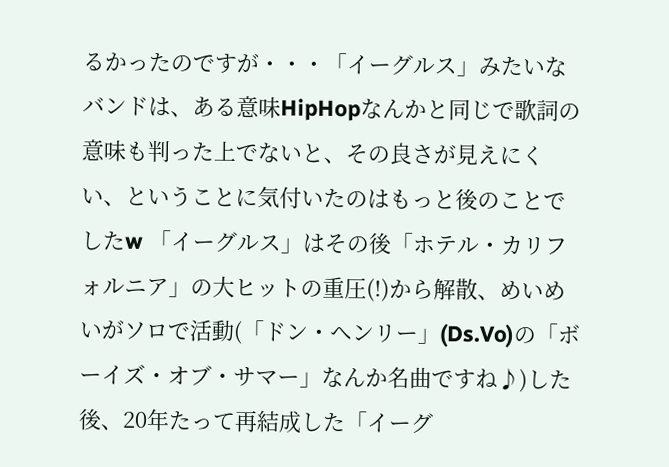るかったのですが・・・「イーグルス」みたいなバンドは、ある意味HipHopなんかと同じで歌詞の意味も判った上でないと、その良さが見えにくい、ということに気付いたのはもっと後のことでしたw 「イーグルス」はその後「ホテル・カリフォルニア」の大ヒットの重圧(!)から解散、めいめいがソロで活動(「ドン・ヘンリー」(Ds.Vo)の「ボーイズ・オブ・サマー」なんか名曲ですね♪)した後、20年たって再結成した「イーグ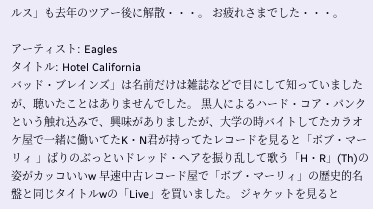ルス」も去年のツアー後に解散・・・。 お疲れさまでした・・・。

アーティスト: Eagles
タイトル: Hotel California
バッド・ブレインズ」は名前だけは雑誌などで目にして知っていましたが、聴いたことはありませんでした。 黒人によるハード・コア・パンクという触れ込みで、興味がありましたが、大学の時バイトしてたカラオケ屋で一緒に働いてたK・N君が持ってたレコードを見ると「ボブ・マーリィ 」ばりのぶっといドレッド・ヘアを振り乱して歌う「H・R」(Th)の姿がカッコいいw 早速中古レコード屋で「ボブ・マーリィ」の歴史的名盤と同じタイトルwの「Live」を買いました。 ジャケットを見ると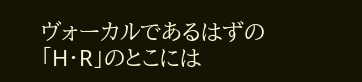ヴォーカルであるはずの「H・R」のとこには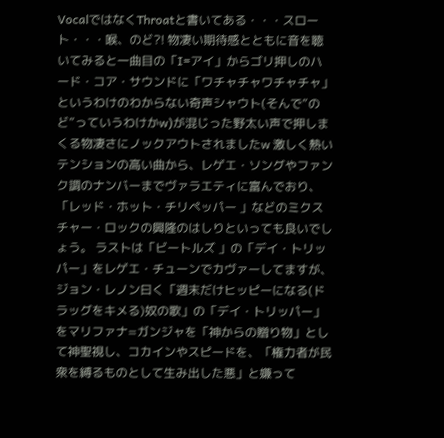VocalではなくThroatと書いてある・・・スロート・・・喉、のど?! 物凄い期待感とともに音を聴いてみると一曲目の「I=アイ」からゴリ押しのハード・コア・サウンドに「ワチャチャワチャチャ」というわけのわからない奇声シャウト(そんで”のど”っていうわけかw)が混じった野太い声で押しまくる物凄さにノックアウトされましたw 激しく熱いテンションの高い曲から、レゲエ・ソングやファンク調のナンバーまでヴァラエティに富んでおり、「レッド・ホット・チリペッパー 」などのミクスチャー・ロックの興隆のはしりといっても良いでしょう。 ラストは「ビートルズ 」の「デイ・トリッパー」をレゲエ・チューンでカヴァーしてますが、ジョン・レノン曰く「週末だけヒッピーになる(ドラッグをキメる)奴の歌」の「デイ・トリッパー」をマリファナ=ガンジャを「神からの贈り物」として神聖視し、コカインやスピードを、「権力者が民衆を縛るものとして生み出した悪」と嫌って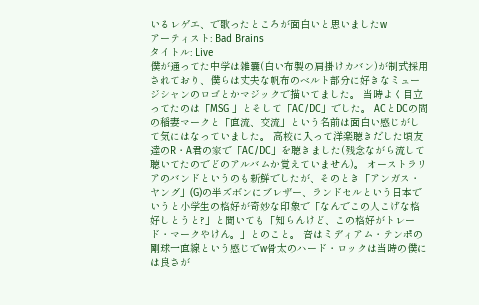いるレゲエ、で歌ったところが面白いと思いましたw
アーティスト: Bad Brains
タイトル: Live
僕が通ってた中学は雑嚢(白い布製の肩掛けカバン)が制式採用されており、僕らは丈夫な帆布のベルト部分に好きなミュージシャンのロゴとかマジックで描いてました。 当時よく目立ってたのは「MSG 」とそして「AC/DC」でした。 ACとDCの間の稲妻マークと「直流、交流」という名前は面白い感じがして気にはなっていました。 高校に入って洋楽聴きだした頃友達のR・A君の家で「AC/DC」を聴きました(残念ながら流して聴いてたのでどのアルバムか覚えていません)。 オーストラリアのバンドというのも新鮮でしたが、そのとき「アンガス・ヤング」(G)の半ズボンにブレザー、ランドセルという日本でいうと小学生の格好が奇妙な印象で「なんでこの人こげな格好しとうと?」と聞いても「知らんけど、この格好がトレード・マークやけん。」とのこと。 音はミディアム・テンポの剛球一直線という感じでw骨太のハード・ロックは当時の僕には良さが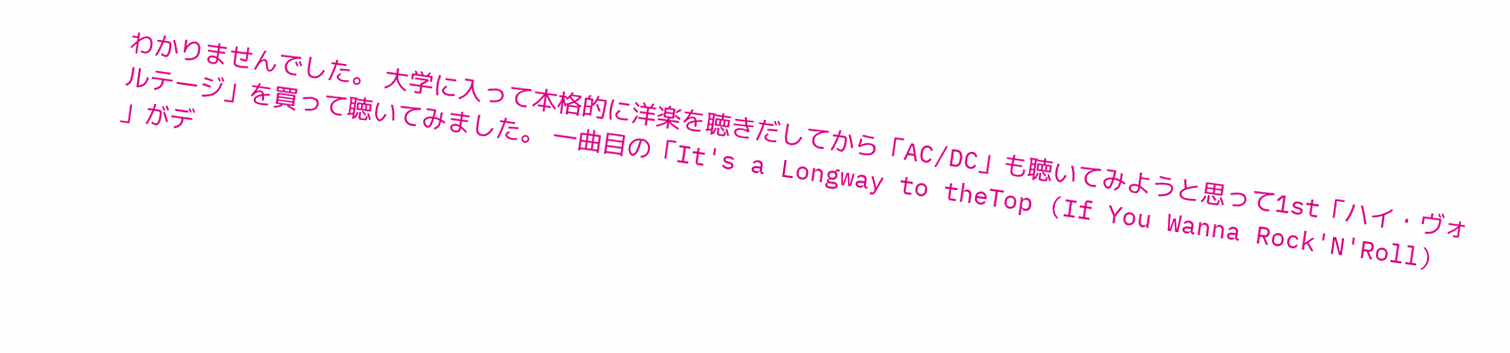わかりませんでした。 大学に入って本格的に洋楽を聴きだしてから「AC/DC」も聴いてみようと思って1st「ハイ・ヴォルテージ」を買って聴いてみました。 一曲目の「It's a Longway to theTop (If You Wanna Rock'N'Roll) 」がデ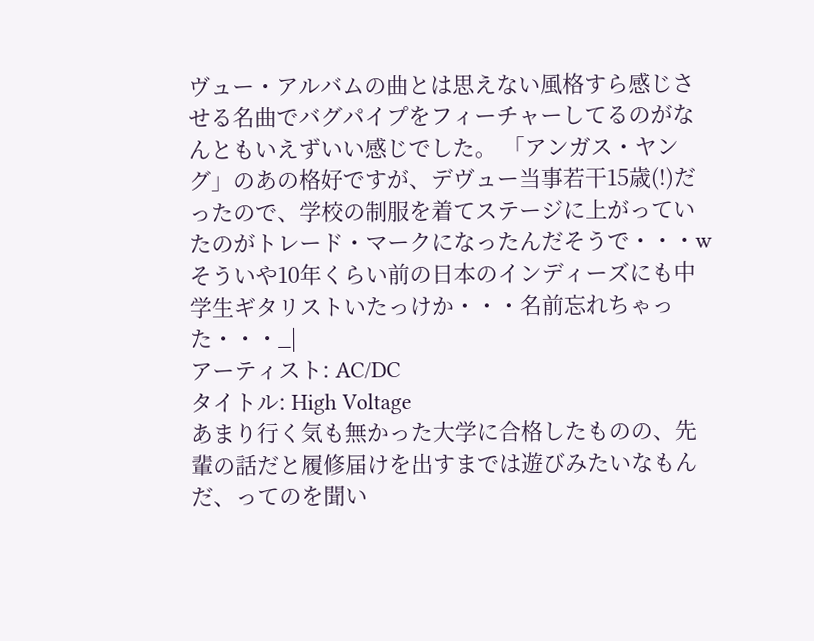ヴュー・アルバムの曲とは思えない風格すら感じさせる名曲でバグパイプをフィーチャーしてるのがなんともいえずいい感じでした。 「アンガス・ヤング」のあの格好ですが、デヴュー当事若干15歳(!)だったので、学校の制服を着てステージに上がっていたのがトレード・マークになったんだそうで・・・w そういや10年くらい前の日本のインディーズにも中学生ギタリストいたっけか・・・名前忘れちゃった・・・_|
アーティスト: AC/DC
タイトル: High Voltage
あまり行く気も無かった大学に合格したものの、先輩の話だと履修届けを出すまでは遊びみたいなもんだ、ってのを聞い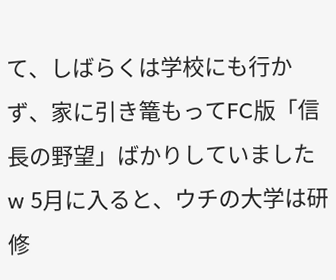て、しばらくは学校にも行かず、家に引き篭もってFC版「信長の野望」ばかりしていましたw 5月に入ると、ウチの大学は研修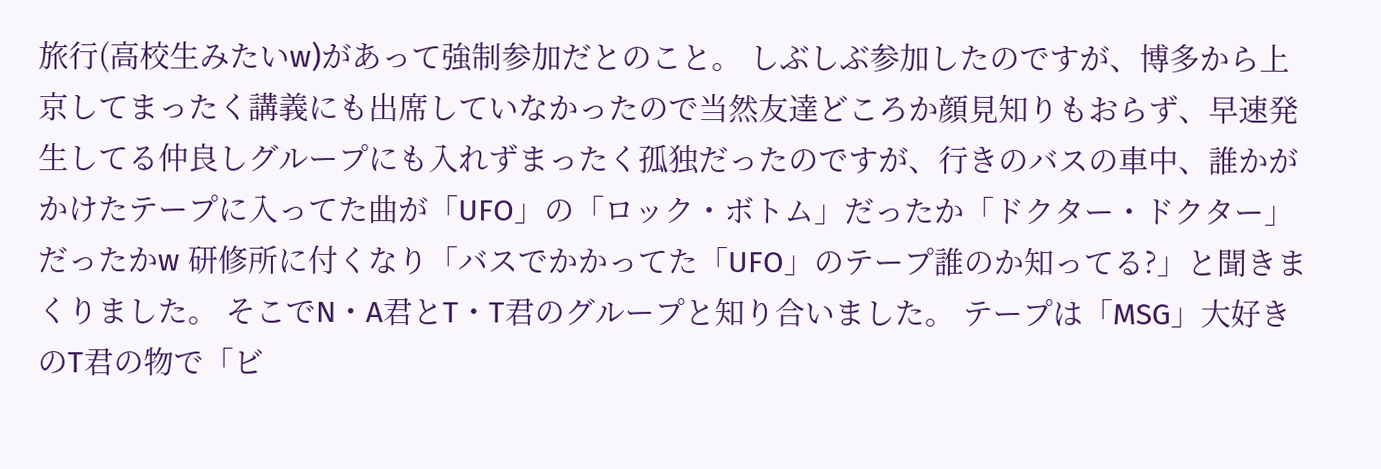旅行(高校生みたいw)があって強制参加だとのこと。 しぶしぶ参加したのですが、博多から上京してまったく講義にも出席していなかったので当然友達どころか顔見知りもおらず、早速発生してる仲良しグループにも入れずまったく孤独だったのですが、行きのバスの車中、誰かがかけたテープに入ってた曲が「UFO」の「ロック・ボトム」だったか「ドクター・ドクター」だったかw 研修所に付くなり「バスでかかってた「UFO」のテープ誰のか知ってる?」と聞きまくりました。 そこでN・A君とT・T君のグループと知り合いました。 テープは「MSG」大好きのT君の物で「ビ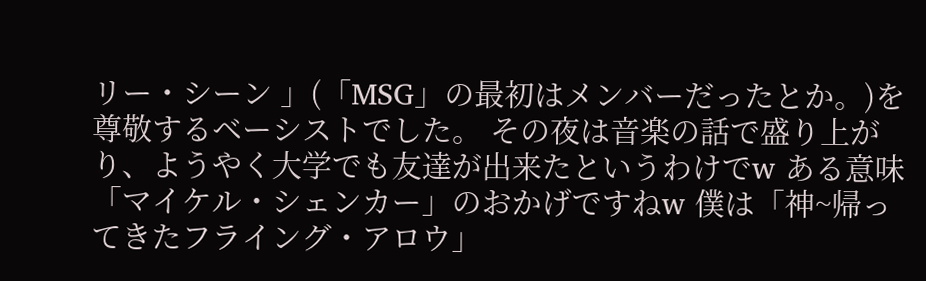リー・シーン 」(「MSG」の最初はメンバーだったとか。)を尊敬するベーシストでした。 その夜は音楽の話で盛り上がり、ようやく大学でも友達が出来たというわけでw ある意味「マイケル・シェンカー」のおかげですねw 僕は「神~帰ってきたフライング・アロウ」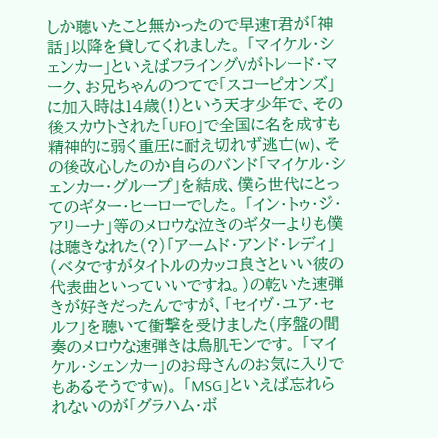しか聴いたこと無かったので早速T君が「神話」以降を貸してくれました。 「マイケル・シェンカー」といえばフライングVがトレード・マーク、お兄ちゃんのつてで「スコーピオンズ」に加入時は14歳(!)という天才少年で、その後スカウトされた「UFO」で全国に名を成すも精神的に弱く重圧に耐え切れず逃亡(w)、その後改心したのか自らのバンド「マイケル・シェンカー・グループ」を結成、僕ら世代にとってのギター・ヒーローでした。 「イン・トゥ・ジ・アリーナ」等のメロウな泣きのギターよりも僕は聴きなれた(?)「アームド・アンド・レディ」(ベタですがタイトルのカッコ良さといい彼の代表曲といっていいですね。)の乾いた速弾きが好きだったんですが、「セイヴ・ユア・セルフ」を聴いて衝撃を受けました(序盤の間奏のメロウな速弾きは鳥肌モンです。 「マイケル・シェンカー」のお母さんのお気に入りでもあるそうですw)。 「MSG」といえば忘れられないのが「グラハム・ボ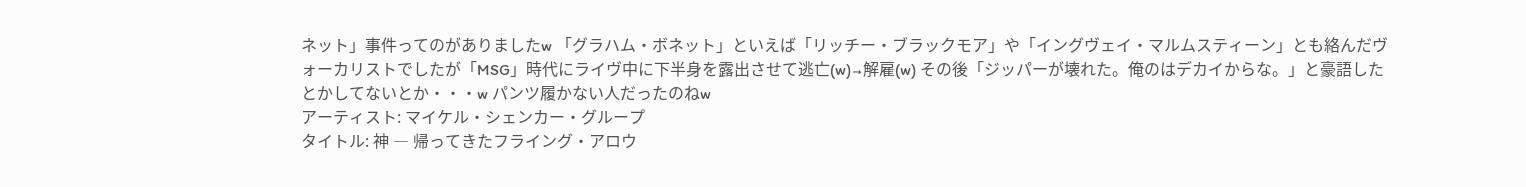ネット」事件ってのがありましたw 「グラハム・ボネット」といえば「リッチー・ブラックモア」や「イングヴェイ・マルムスティーン」とも絡んだヴォーカリストでしたが「MSG」時代にライヴ中に下半身を露出させて逃亡(w)→解雇(w) その後「ジッパーが壊れた。俺のはデカイからな。」と豪語したとかしてないとか・・・w パンツ履かない人だったのねw
アーティスト: マイケル・シェンカー・グループ
タイトル: 神 ― 帰ってきたフライング・アロウ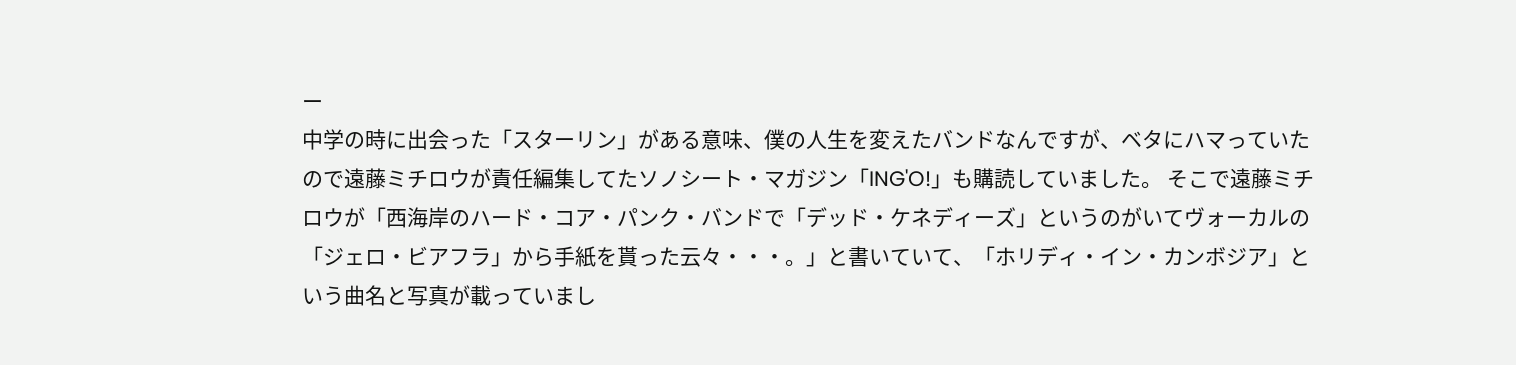ー
中学の時に出会った「スターリン」がある意味、僕の人生を変えたバンドなんですが、ベタにハマっていたので遠藤ミチロウが責任編集してたソノシート・マガジン「ING'O!」も購読していました。 そこで遠藤ミチロウが「西海岸のハード・コア・パンク・バンドで「デッド・ケネディーズ」というのがいてヴォーカルの「ジェロ・ビアフラ」から手紙を貰った云々・・・。」と書いていて、「ホリディ・イン・カンボジア」という曲名と写真が載っていまし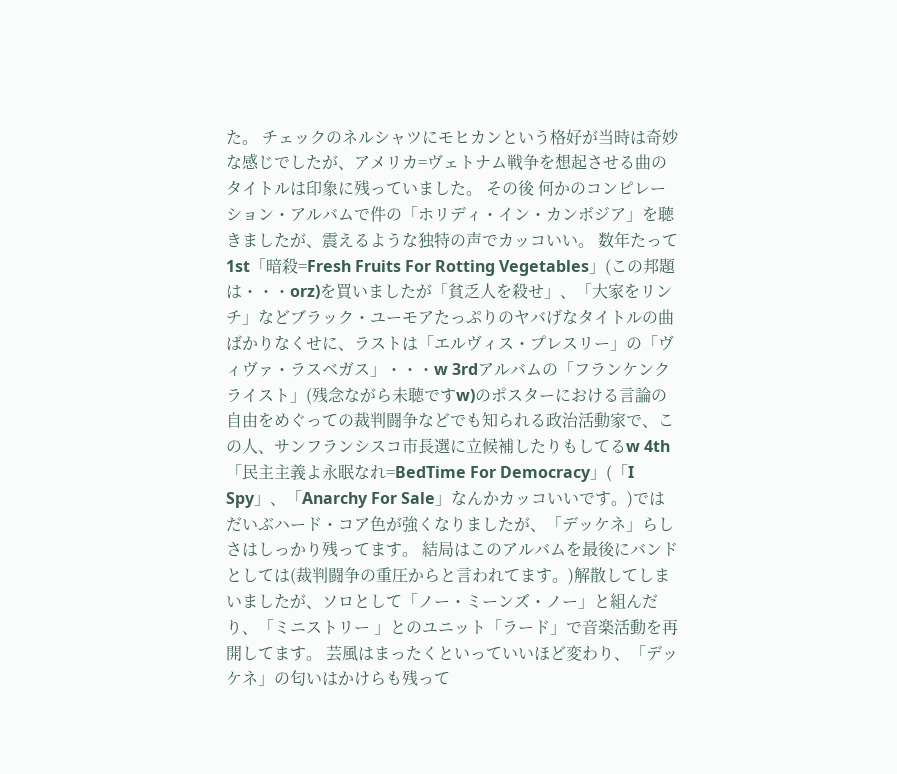た。 チェックのネルシャツにモヒカンという格好が当時は奇妙な感じでしたが、アメリカ=ヴェトナム戦争を想起させる曲のタイトルは印象に残っていました。 その後 何かのコンピレーション・アルバムで件の「ホリディ・イン・カンボジア」を聴きましたが、震えるような独特の声でカッコいい。 数年たって1st「暗殺=Fresh Fruits For Rotting Vegetables」(この邦題は・・・orz)を買いましたが「貧乏人を殺せ」、「大家をリンチ」などブラック・ユーモアたっぷりのヤバげなタイトルの曲ばかりなくせに、ラストは「エルヴィス・プレスリー」の「ヴィヴァ・ラスベガス」・・・w 3rdアルバムの「フランケンクライスト」(残念ながら未聴ですw)のポスターにおける言論の自由をめぐっての裁判闘争などでも知られる政治活動家で、この人、サンフランシスコ市長選に立候補したりもしてるw 4th「民主主義よ永眠なれ=BedTime For Democracy」(「I Spy」、「Anarchy For Sale」なんかカッコいいです。)ではだいぶハード・コア色が強くなりましたが、「デッケネ」らしさはしっかり残ってます。 結局はこのアルバムを最後にバンドとしては(裁判闘争の重圧からと言われてます。)解散してしまいましたが、ソロとして「ノー・ミーンズ・ノー」と組んだり、「ミニストリー 」とのユニット「ラード」で音楽活動を再開してます。 芸風はまったくといっていいほど変わり、「デッケネ」の匂いはかけらも残って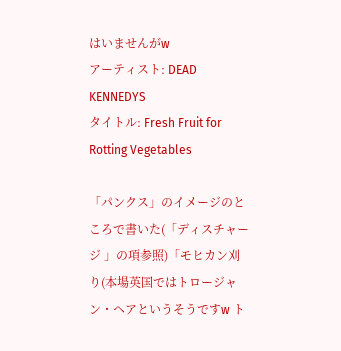はいませんがw
アーティスト: DEAD KENNEDYS
タイトル: Fresh Fruit for Rotting Vegetables

「パンクス」のイメージのところで書いた(「ディスチャージ 」の項参照)「モヒカン刈り(本場英国ではトロージャン・ヘアというそうですw ト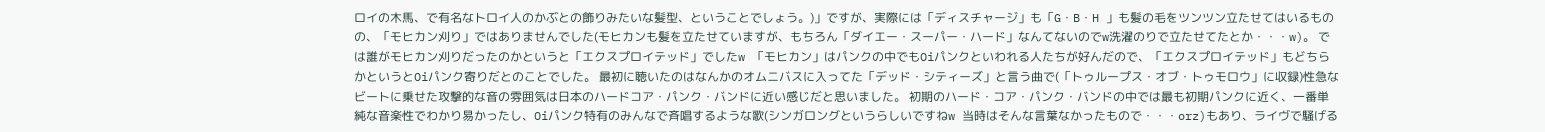ロイの木馬、で有名なトロイ人のかぶとの飾りみたいな髪型、ということでしょう。)」ですが、実際には「ディスチャージ」も「G・B・H 」も髪の毛をツンツン立たせてはいるものの、「モヒカン刈り」ではありませんでした(モヒカンも髪を立たせていますが、もちろん「ダイエー・スーパー・ハード」なんてないのでw洗濯のりで立たせてたとか・・・w)。 では誰がモヒカン刈りだったのかというと「エクスプロイテッド」でしたw 「モヒカン」はパンクの中でもOiパンクといわれる人たちが好んだので、「エクスプロイテッド」もどちらかというとOiパンク寄りだとのことでした。 最初に聴いたのはなんかのオムニバスに入ってた「デッド・シティーズ」と言う曲で(「トゥループス・オブ・トゥモロウ」に収録)性急なビートに乗せた攻撃的な音の雰囲気は日本のハードコア・パンク・バンドに近い感じだと思いました。 初期のハード・コア・パンク・バンドの中では最も初期パンクに近く、一番単純な音楽性でわかり易かったし、Oiパンク特有のみんなで斉唱するような歌(シンガロングというらしいですねw 当時はそんな言葉なかったもので・・・orz)もあり、ライヴで騒げる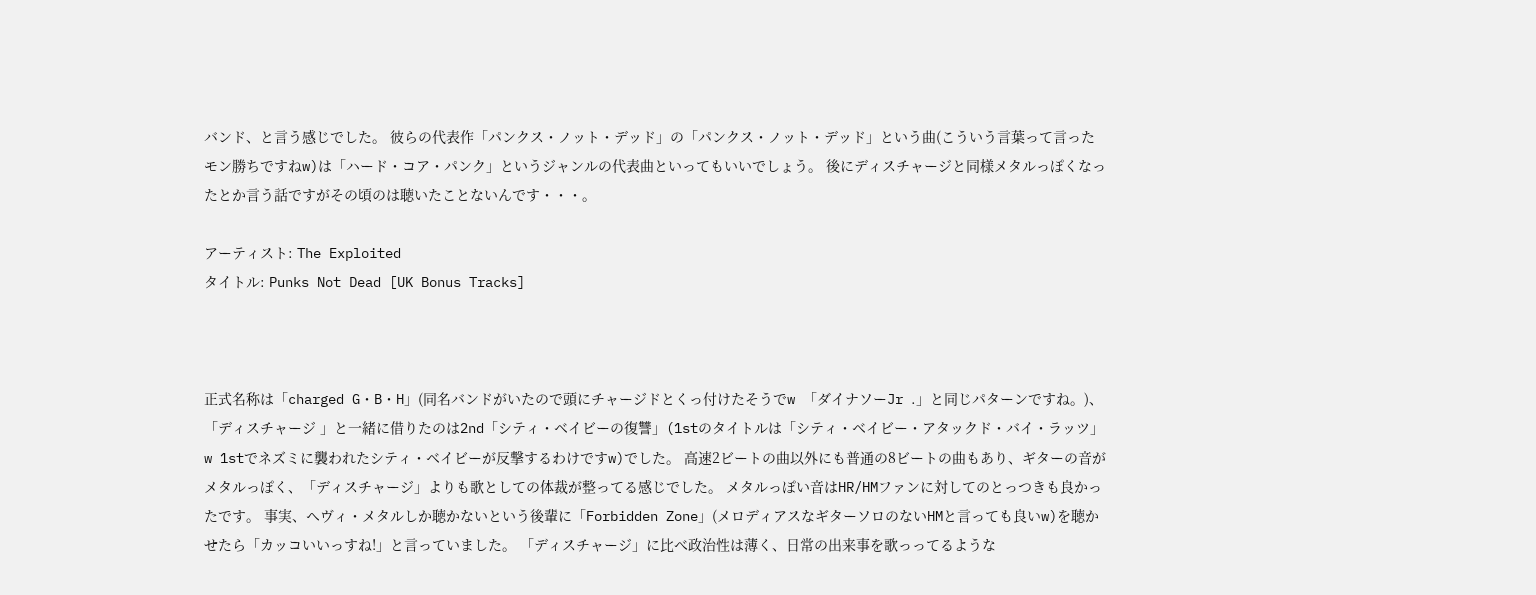バンド、と言う感じでした。 彼らの代表作「パンクス・ノット・デッド」の「パンクス・ノット・デッド」という曲(こういう言葉って言ったモン勝ちですねw)は「ハード・コア・パンク」というジャンルの代表曲といってもいいでしょう。 後にディスチャージと同様メタルっぽくなったとか言う話ですがその頃のは聴いたことないんです・・・。

アーティスト: The Exploited
タイトル: Punks Not Dead [UK Bonus Tracks]



正式名称は「charged G・B・H」(同名バンドがいたので頭にチャージドとくっ付けたそうでw 「ダイナソーJr .」と同じパターンですね。)、「ディスチャージ 」と一緒に借りたのは2nd「シティ・ベイビーの復讐」(1stのタイトルは「シティ・ベイビー・アタックド・バイ・ラッツ」w 1stでネズミに襲われたシティ・ベイビーが反撃するわけですw)でした。 高速2ビートの曲以外にも普通の8ビートの曲もあり、ギターの音がメタルっぽく、「ディスチャージ」よりも歌としての体裁が整ってる感じでした。 メタルっぽい音はHR/HMファンに対してのとっつきも良かったです。 事実、ヘヴィ・メタルしか聴かないという後輩に「Forbidden Zone」(メロディアスなギターソロのないHMと言っても良いw)を聴かせたら「カッコいいっすね!」と言っていました。 「ディスチャージ」に比べ政治性は薄く、日常の出来事を歌っってるような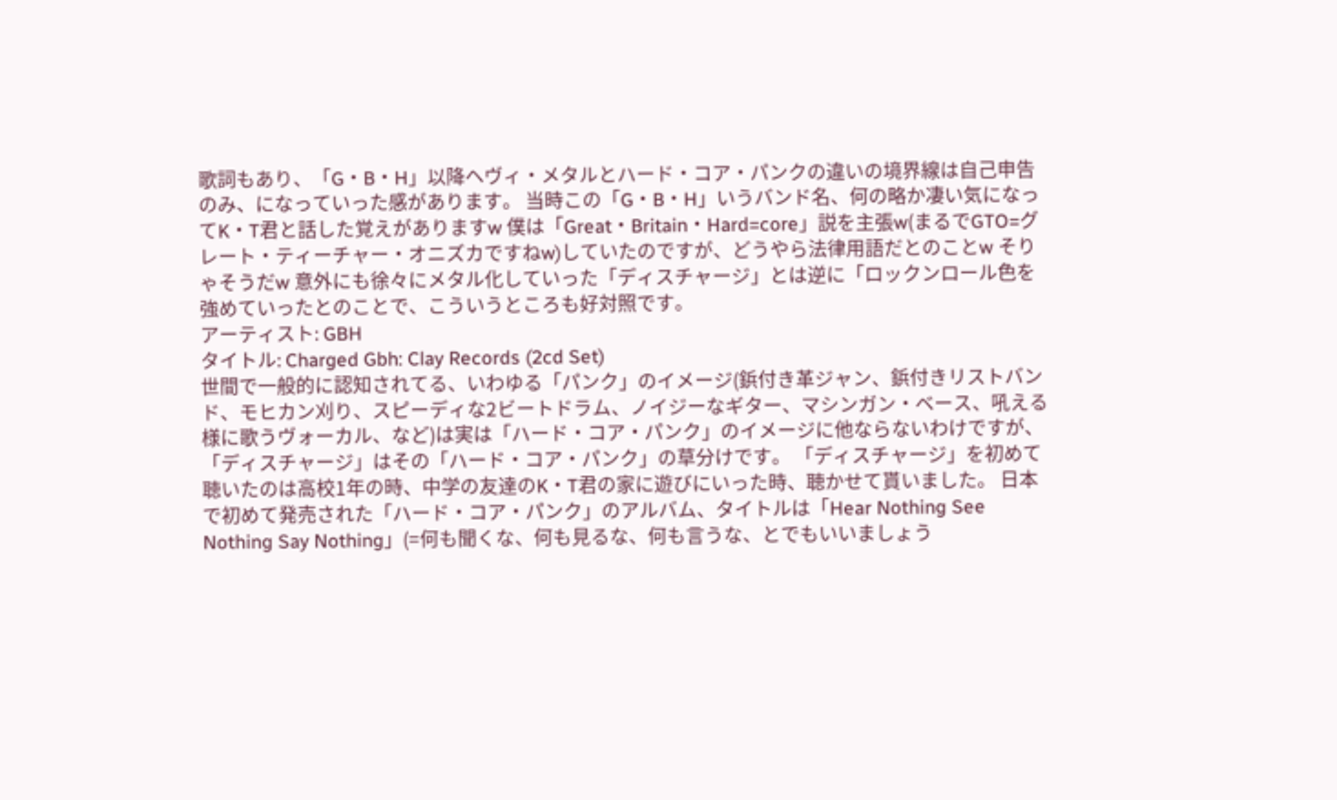歌詞もあり、「G・B・H」以降ヘヴィ・メタルとハード・コア・パンクの違いの境界線は自己申告のみ、になっていった感があります。 当時この「G・B・H」いうバンド名、何の略か凄い気になってK・T君と話した覚えがありますw 僕は「Great・Britain・Hard=core」説を主張w(まるでGTO=グレート・ティーチャー・オニズカですねw)していたのですが、どうやら法律用語だとのことw そりゃそうだw 意外にも徐々にメタル化していった「ディスチャージ」とは逆に「ロックンロール色を強めていったとのことで、こういうところも好対照です。
アーティスト: GBH
タイトル: Charged Gbh: Clay Records (2cd Set)
世間で一般的に認知されてる、いわゆる「パンク」のイメージ(鋲付き革ジャン、鋲付きリストバンド、モヒカン刈り、スピーディな2ビートドラム、ノイジーなギター、マシンガン・ベース、吼える様に歌うヴォーカル、など)は実は「ハード・コア・パンク」のイメージに他ならないわけですが、「ディスチャージ」はその「ハード・コア・パンク」の草分けです。 「ディスチャージ」を初めて聴いたのは高校1年の時、中学の友達のK・T君の家に遊びにいった時、聴かせて貰いました。 日本で初めて発売された「ハード・コア・パンク」のアルバム、タイトルは「Hear Nothing See Nothing Say Nothing」(=何も聞くな、何も見るな、何も言うな、とでもいいましょう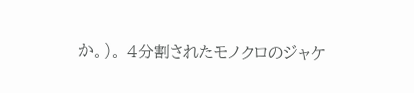か。)。 4分割されたモノクロのジャケ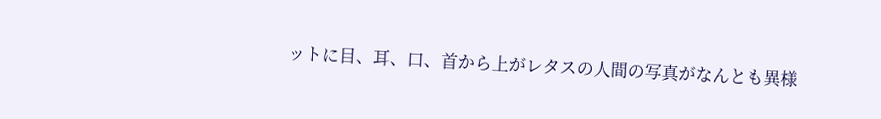ットに目、耳、口、首から上がレタスの人間の写真がなんとも異様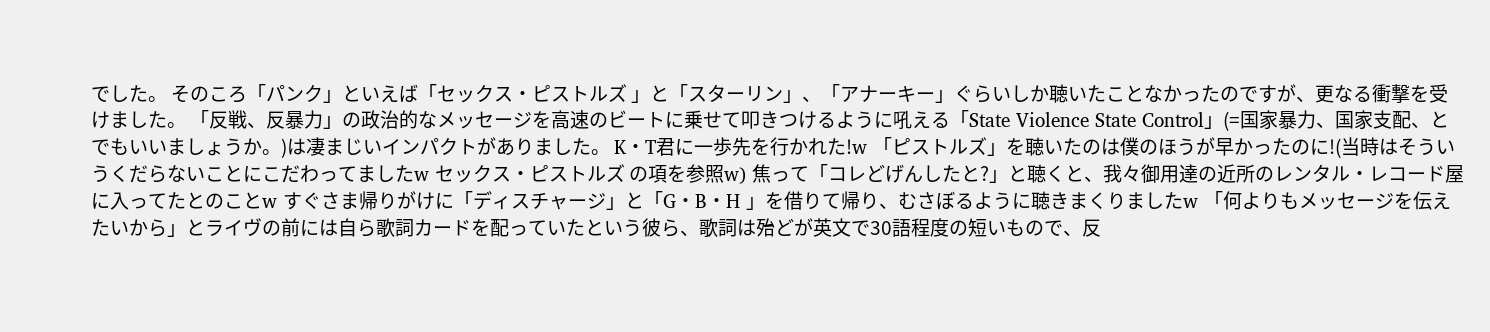でした。 そのころ「パンク」といえば「セックス・ピストルズ 」と「スターリン」、「アナーキー」ぐらいしか聴いたことなかったのですが、更なる衝撃を受けました。 「反戦、反暴力」の政治的なメッセージを高速のビートに乗せて叩きつけるように吼える「State Violence State Control」(=国家暴力、国家支配、とでもいいましょうか。)は凄まじいインパクトがありました。 K・T君に一歩先を行かれた!w 「ピストルズ」を聴いたのは僕のほうが早かったのに!(当時はそういうくだらないことにこだわってましたw セックス・ピストルズ の項を参照w) 焦って「コレどげんしたと?」と聴くと、我々御用達の近所のレンタル・レコード屋に入ってたとのことw すぐさま帰りがけに「ディスチャージ」と「G・B・H 」を借りて帰り、むさぼるように聴きまくりましたw 「何よりもメッセージを伝えたいから」とライヴの前には自ら歌詞カードを配っていたという彼ら、歌詞は殆どが英文で30語程度の短いもので、反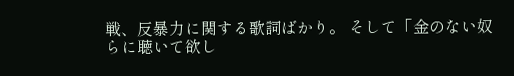戦、反暴力に関する歌詞ばかり。 そして「金のない奴らに聴いて欲し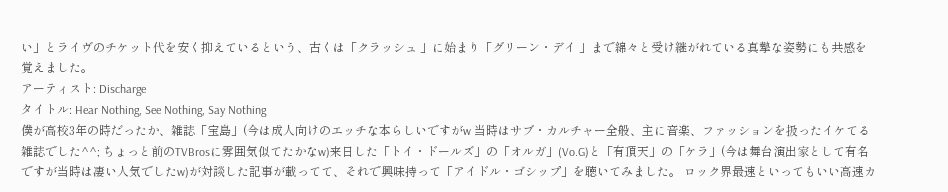い」とライヴのチケット代を安く抑えているという、古くは「クラッシュ 」に始まり「グリーン・デイ 」まで綿々と受け継がれている真摯な姿勢にも共感を覚えました。
アーティスト: Discharge
タイトル: Hear Nothing, See Nothing, Say Nothing
僕が高校3年の時だったか、雑誌「宝島」(今は成人向けのエッチな本らしいですがw 当時はサブ・カルチャー全般、主に音楽、ファッションを扱ったイケてる雑誌でした^^; ちょっと前のTVBrosに雰囲気似てたかなw)来日した「トイ・ドールズ」の「オルガ」(Vo.G)と「有頂天」の「ケラ」(今は舞台演出家として有名ですが当時は凄い人気でしたw)が対談した記事が載ってて、それで興味持って「アイドル・ゴシップ」を聴いてみました。 ロック界最速といってもいい高速カ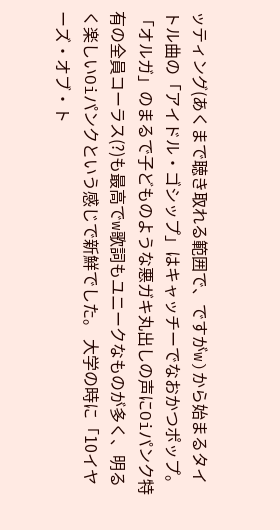ッティング(あくまで聴き取れる範囲で、ですがw)から始まるタイトル曲の「アイドル・ゴシップ」はキャッチーでなおかつポップ。 「オルガ」のまるで子どものような悪ガキ丸出しの声にOiパンク特有の全員コーラス(?)も最高でw歌詞もユニークなものが多く、明るく楽しいOiパンクという感じで新鮮でした。 大学の時に「10イヤーズ・オブ・ト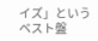イズ」というベスト盤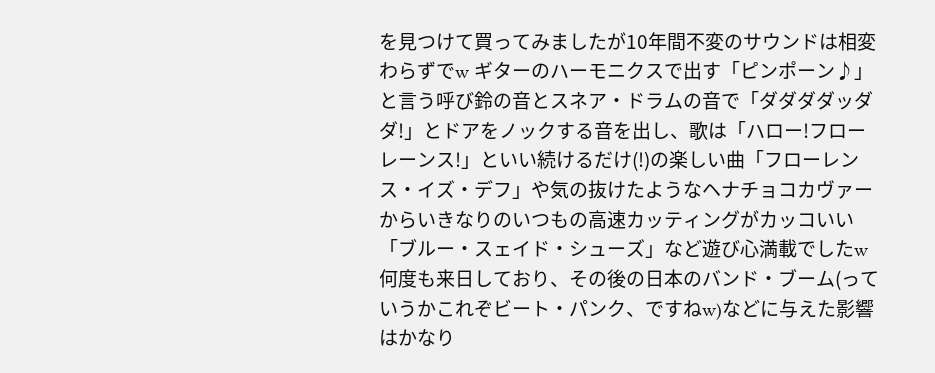を見つけて買ってみましたが10年間不変のサウンドは相変わらずでw ギターのハーモニクスで出す「ピンポーン♪」と言う呼び鈴の音とスネア・ドラムの音で「ダダダダッダダ!」とドアをノックする音を出し、歌は「ハロー!フローレーンス!」といい続けるだけ(!)の楽しい曲「フローレンス・イズ・デフ」や気の抜けたようなヘナチョコカヴァーからいきなりのいつもの高速カッティングがカッコいい「ブルー・スェイド・シューズ」など遊び心満載でしたw 何度も来日しており、その後の日本のバンド・ブーム(っていうかこれぞビート・パンク、ですねw)などに与えた影響はかなり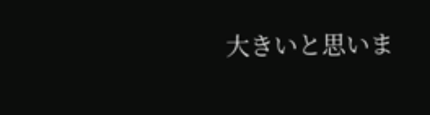大きいと思いま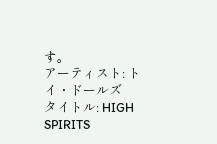す。
アーティスト: トイ・ドールズ
タイトル: HIGH SPIRITS